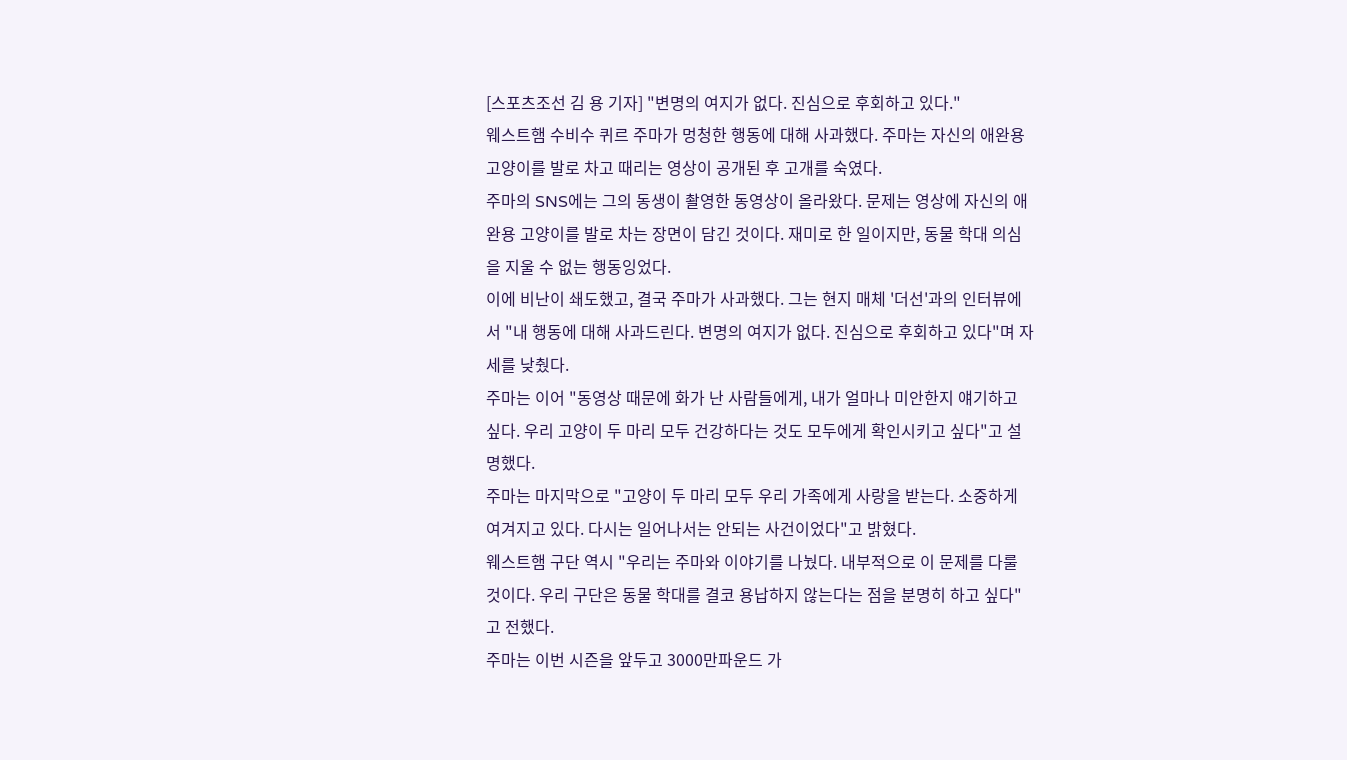[스포츠조선 김 용 기자] "변명의 여지가 없다. 진심으로 후회하고 있다."
웨스트햄 수비수 퀴르 주마가 멍청한 행동에 대해 사과했다. 주마는 자신의 애완용 고양이를 발로 차고 때리는 영상이 공개된 후 고개를 숙였다.
주마의 SNS에는 그의 동생이 촬영한 동영상이 올라왔다. 문제는 영상에 자신의 애완용 고양이를 발로 차는 장면이 담긴 것이다. 재미로 한 일이지만, 동물 학대 의심을 지울 수 없는 행동잉었다.
이에 비난이 쇄도했고, 결국 주마가 사과했다. 그는 현지 매체 '더선'과의 인터뷰에서 "내 행동에 대해 사과드린다. 변명의 여지가 없다. 진심으로 후회하고 있다"며 자세를 낮췄다.
주마는 이어 "동영상 때문에 화가 난 사람들에게, 내가 얼마나 미안한지 얘기하고 싶다. 우리 고양이 두 마리 모두 건강하다는 것도 모두에게 확인시키고 싶다"고 설명했다.
주마는 마지막으로 "고양이 두 마리 모두 우리 가족에게 사랑을 받는다. 소중하게 여겨지고 있다. 다시는 일어나서는 안되는 사건이었다"고 밝혔다.
웨스트햄 구단 역시 "우리는 주마와 이야기를 나눴다. 내부적으로 이 문제를 다룰 것이다. 우리 구단은 동물 학대를 결코 용납하지 않는다는 점을 분명히 하고 싶다"고 전했다.
주마는 이번 시즌을 앞두고 3000만파운드 가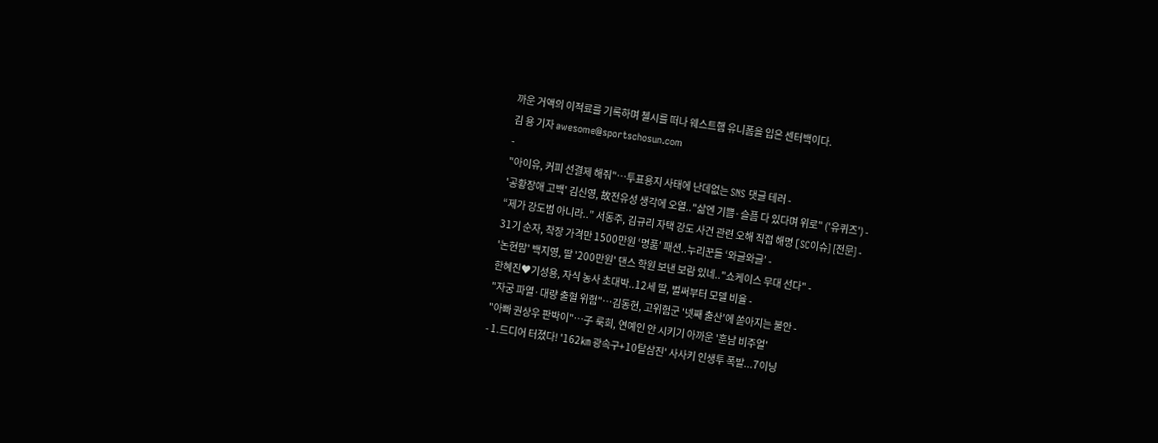까운 거액의 이적료를 기록하며 첼시를 떠나 웨스트햄 유니폼을 입은 센터백이다.
김 용 기자 awesome@sportschosun.com
-
"아이유, 커피 선결제 해줘"…투표용지 사태에 난데없는 SNS 댓글 테러 -
'공황장애 고백' 김신영, 故전유성 생각에 오열.."삶엔 기쁨·슬픔 다 있다며 위로" ('유퀴즈') -
“제가 강도범 아니라..” 서동주, 김규리 자택 강도 사건 관련 오해 직접 해명 [SC이슈] [전문] -
31기 순자, 착장 가격만 1500만원 ‘명품’ 패션..누리꾼들 ‘와글와글’ -
'논현맘' 백지영, 딸 '200만원' 댄스 학원 보낸 보람 있네.."쇼케이스 무대 선다" -
한혜진♥기성용, 자식 농사 초대박..12세 딸, 벌써부터 모델 비율 -
"자궁 파열·대량 출혈 위험"…김동현, 고위험군 '넷째 출산'에 쏟아지는 불안 -
"아빠 권상우 판박이"…子 룩희, 연예인 안 시키기 아까운 '훈남 비주얼'
- 1.드디어 터졌다! '162㎞ 광속구+10탈삼진' 사사키 인생투 폭발...7이닝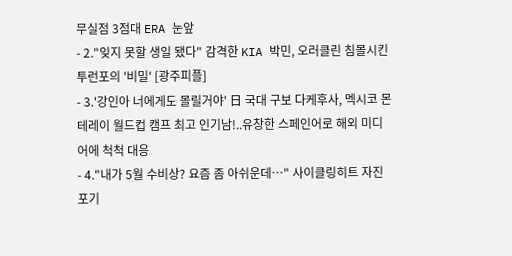무실점 3점대 ERA 눈앞
- 2."잊지 못할 생일 됐다" 감격한 KIA 박민, 오러클린 침몰시킨 투런포의 '비밀' [광주피플]
- 3.'강인아 너에게도 몰릴거야' 日 국대 구보 다케후사, 멕시코 몬테레이 월드컵 캠프 최고 인기남!..유창한 스페인어로 해외 미디어에 척척 대응
- 4."내가 5월 수비상? 요즘 좀 아쉬운데…" 사이클링히트 자진 포기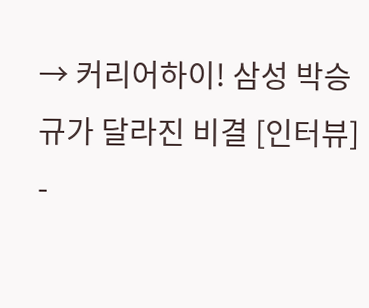→ 커리어하이! 삼성 박승규가 달라진 비결 [인터뷰]
-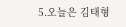5.오늘은 김태형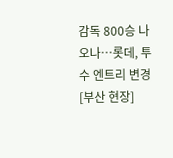감독 800승 나오나…롯데, 투수 엔트리 변경 [부산 현장]